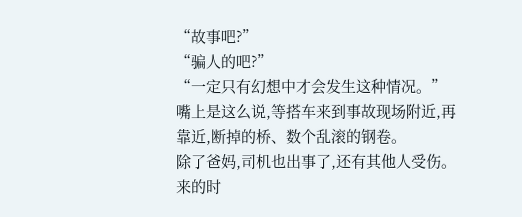“故事吧?”
“骗人的吧?”
“一定只有幻想中才会发生这种情况。”
嘴上是这么说,等搭车来到事故现场附近,再靠近,断掉的桥、数个乱滚的钢卷。
除了爸妈,司机也出事了,还有其他人受伤。
来的时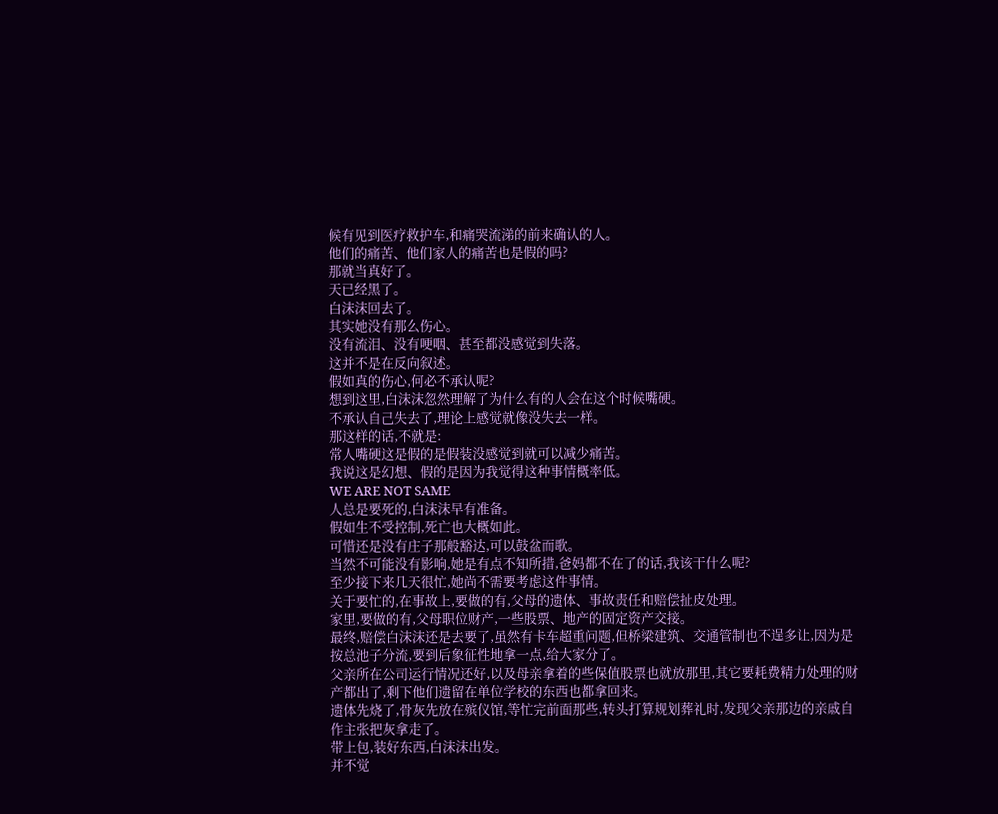候有见到医疗救护车,和痛哭流涕的前来确认的人。
他们的痛苦、他们家人的痛苦也是假的吗?
那就当真好了。
天已经黑了。
白沫沫回去了。
其实她没有那么伤心。
没有流泪、没有哽咽、甚至都没感觉到失落。
这并不是在反向叙述。
假如真的伤心,何必不承认呢?
想到这里,白沫沫忽然理解了为什么有的人会在这个时候嘴硬。
不承认自己失去了,理论上感觉就像没失去一样。
那这样的话,不就是:
常人嘴硬这是假的是假装没感觉到就可以减少痛苦。
我说这是幻想、假的是因为我觉得这种事情概率低。
WE ARE NOT SAME
人总是要死的,白沫沫早有准备。
假如生不受控制,死亡也大概如此。
可惜还是没有庄子那般豁达,可以鼓盆而歌。
当然不可能没有影响,她是有点不知所措,爸妈都不在了的话,我该干什么呢?
至少接下来几天很忙,她尚不需要考虑这件事情。
关于要忙的,在事故上,要做的有,父母的遗体、事故责任和赔偿扯皮处理。
家里,要做的有,父母职位财产,一些股票、地产的固定资产交接。
最终,赔偿白沫沫还是去要了,虽然有卡车超重问题,但桥梁建筑、交通管制也不逞多让,因为是按总池子分流,要到后象征性地拿一点,给大家分了。
父亲所在公司运行情况还好,以及母亲拿着的些保值股票也就放那里,其它要耗费精力处理的财产都出了,剩下他们遗留在单位学校的东西也都拿回来。
遗体先烧了,骨灰先放在殡仪馆,等忙完前面那些,转头打算规划葬礼时,发现父亲那边的亲戚自作主张把灰拿走了。
带上包,装好东西,白沫沫出发。
并不觉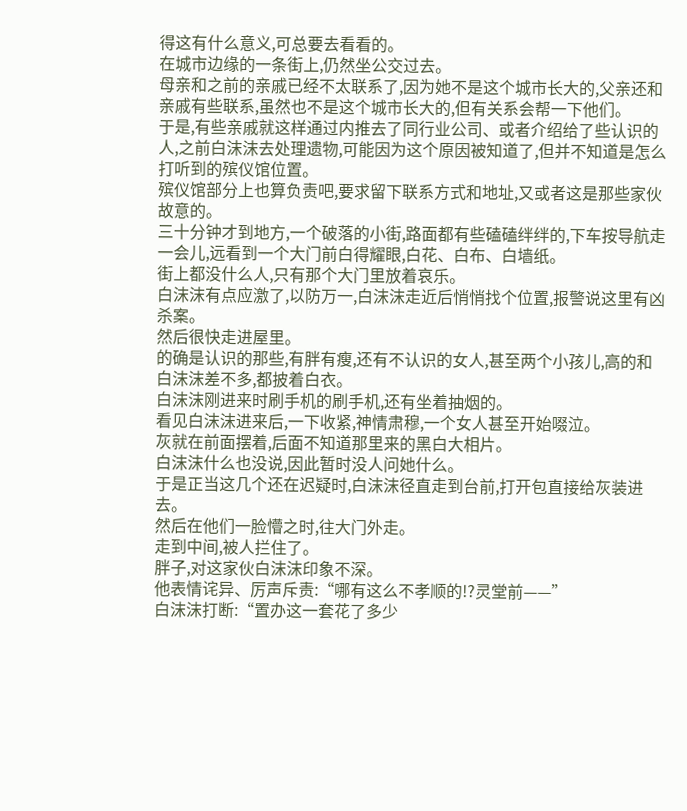得这有什么意义,可总要去看看的。
在城市边缘的一条街上,仍然坐公交过去。
母亲和之前的亲戚已经不太联系了,因为她不是这个城市长大的,父亲还和亲戚有些联系,虽然也不是这个城市长大的,但有关系会帮一下他们。
于是,有些亲戚就这样通过内推去了同行业公司、或者介绍给了些认识的人,之前白沫沫去处理遗物,可能因为这个原因被知道了,但并不知道是怎么打听到的殡仪馆位置。
殡仪馆部分上也算负责吧,要求留下联系方式和地址,又或者这是那些家伙故意的。
三十分钟才到地方,一个破落的小街,路面都有些磕磕绊绊的,下车按导航走一会儿,远看到一个大门前白得耀眼,白花、白布、白墙纸。
街上都没什么人,只有那个大门里放着哀乐。
白沫沫有点应激了,以防万一,白沫沫走近后悄悄找个位置,报警说这里有凶杀案。
然后很快走进屋里。
的确是认识的那些,有胖有瘦,还有不认识的女人,甚至两个小孩儿,高的和白沫沫差不多,都披着白衣。
白沫沫刚进来时刷手机的刷手机,还有坐着抽烟的。
看见白沫沫进来后,一下收紧,神情肃穆,一个女人甚至开始啜泣。
灰就在前面摆着,后面不知道那里来的黑白大相片。
白沫沫什么也没说,因此暂时没人问她什么。
于是正当这几个还在迟疑时,白沫沫径直走到台前,打开包直接给灰装进去。
然后在他们一脸懵之时,往大门外走。
走到中间,被人拦住了。
胖子,对这家伙白沫沫印象不深。
他表情诧异、厉声斥责:“哪有这么不孝顺的!?灵堂前——”
白沫沫打断:“置办这一套花了多少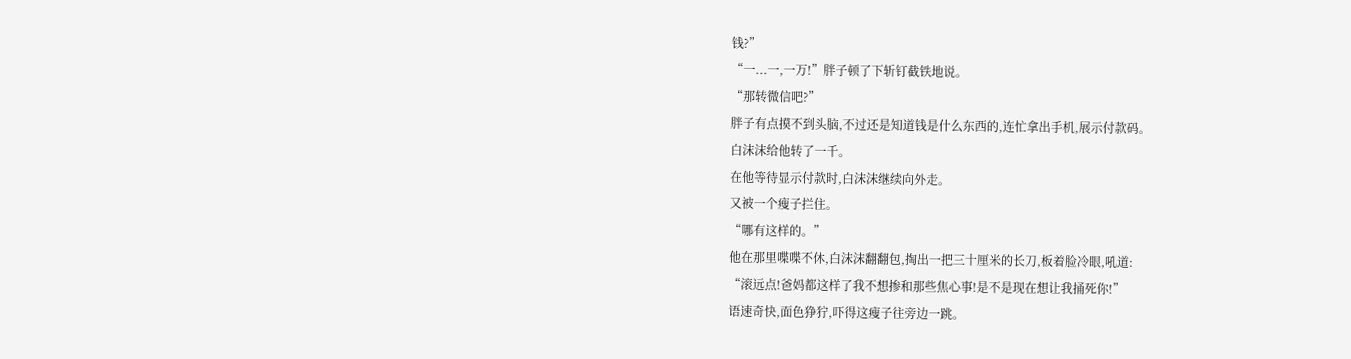钱?”
“一...一,一万!”胖子顿了下斩钉截铁地说。
“那转微信吧?”
胖子有点摸不到头脑,不过还是知道钱是什么东西的,连忙拿出手机,展示付款码。
白沫沫给他转了一千。
在他等待显示付款时,白沫沫继续向外走。
又被一个瘦子拦住。
“哪有这样的。”
他在那里喋喋不休,白沫沫翻翻包,掏出一把三十厘米的长刀,板着脸冷眼,吼道:
“滚远点!爸妈都这样了我不想掺和那些焦心事!是不是现在想让我捅死你!”
语速奇快,面色狰狞,吓得这瘦子往旁边一跳。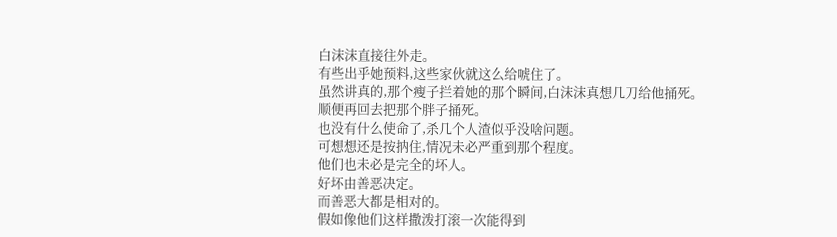白沫沫直接往外走。
有些出乎她预料,这些家伙就这么给唬住了。
虽然讲真的,那个瘦子拦着她的那个瞬间,白沫沫真想几刀给他捅死。
顺便再回去把那个胖子捅死。
也没有什么使命了,杀几个人渣似乎没啥问题。
可想想还是按抐住,情况未必严重到那个程度。
他们也未必是完全的坏人。
好坏由善恶决定。
而善恶大都是相对的。
假如像他们这样撒泼打滚一次能得到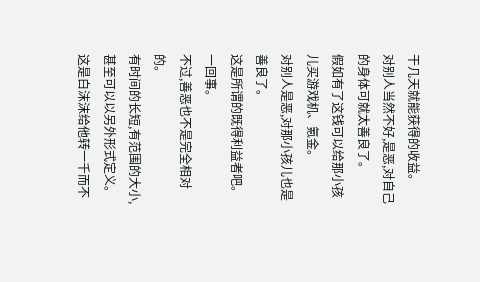干几天就能获得的收益。
对别人当然不好,是恶,对自己的身体可就太善良了。
假如有了这钱可以给那小孩儿买游戏机、氪金。
对别人是恶,对那小孩儿也是善良了。
这是所谓的既得利益者吧。
一回事。
不过,善恶也不是完全相对的。
有时间的长短,有范围的大小,甚至可以以另外形式定义。
这是白沫沫给他转一千而不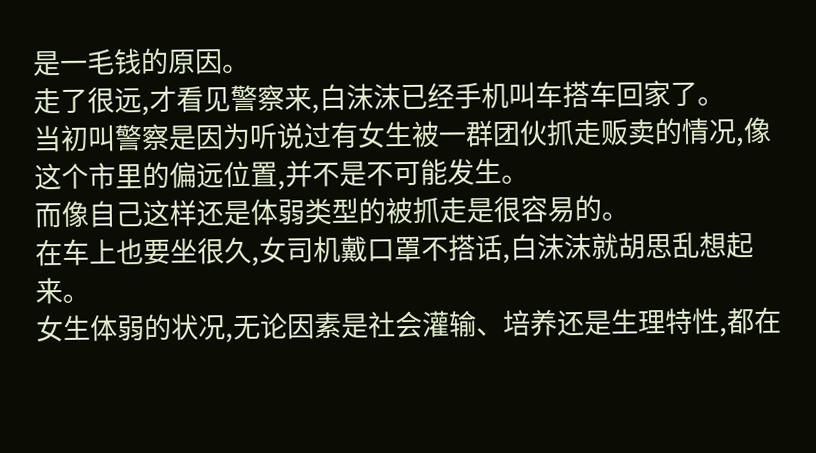是一毛钱的原因。
走了很远,才看见警察来,白沫沫已经手机叫车搭车回家了。
当初叫警察是因为听说过有女生被一群团伙抓走贩卖的情况,像这个市里的偏远位置,并不是不可能发生。
而像自己这样还是体弱类型的被抓走是很容易的。
在车上也要坐很久,女司机戴口罩不搭话,白沫沫就胡思乱想起来。
女生体弱的状况,无论因素是社会灌输、培养还是生理特性,都在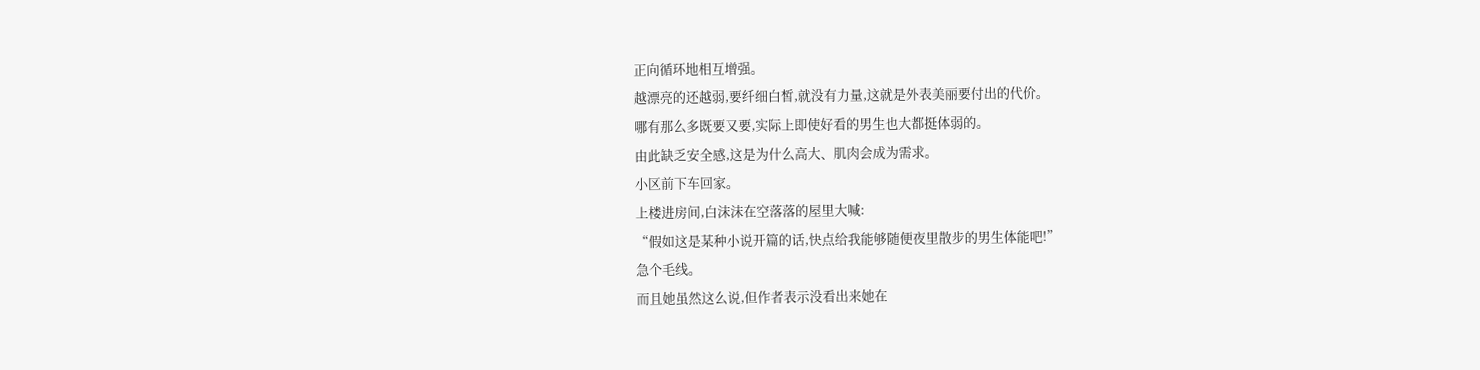正向循环地相互增强。
越漂亮的还越弱,要纤细白皙,就没有力量,这就是外表美丽要付出的代价。
哪有那么多既要又要,实际上即使好看的男生也大都挺体弱的。
由此缺乏安全感,这是为什么高大、肌肉会成为需求。
小区前下车回家。
上楼进房间,白沫沫在空落落的屋里大喊:
“假如这是某种小说开篇的话,快点给我能够随便夜里散步的男生体能吧!”
急个毛线。
而且她虽然这么说,但作者表示没看出来她在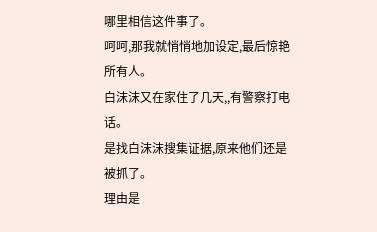哪里相信这件事了。
呵呵,那我就悄悄地加设定,最后惊艳所有人。
白沫沫又在家住了几天,,有警察打电话。
是找白沫沫搜集证据,原来他们还是被抓了。
理由是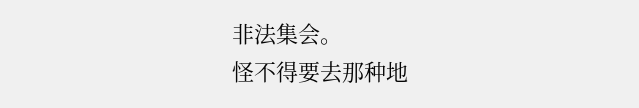非法集会。
怪不得要去那种地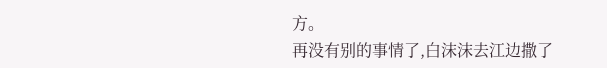方。
再没有别的事情了,白沫沫去江边撒了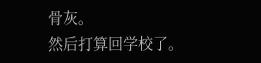骨灰。
然后打算回学校了。